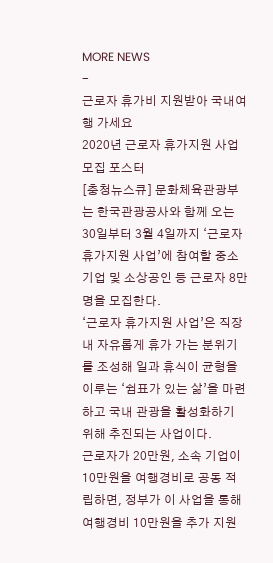MORE NEWS
-
근로자 휴가비 지원받아 국내여행 가세요
2020년 근로자 휴가지원 사업 모집 포스터
[충청뉴스큐] 문화체육관광부는 한국관광공사와 함께 오는 30일부터 3월 4일까지 ‘근로자 휴가지원 사업’에 참여할 중소기업 및 소상공인 등 근로자 8만명을 모집한다.
‘근로자 휴가지원 사업’은 직장 내 자유롭게 휴가 가는 분위기를 조성해 일과 휴식이 균형을 이루는 ‘쉼표가 있는 삶’을 마련하고 국내 관광을 활성화하기 위해 추진되는 사업이다.
근로자가 20만원, 소속 기업이 10만원을 여행경비로 공동 적립하면, 정부가 이 사업을 통해 여행경비 10만원을 추가 지원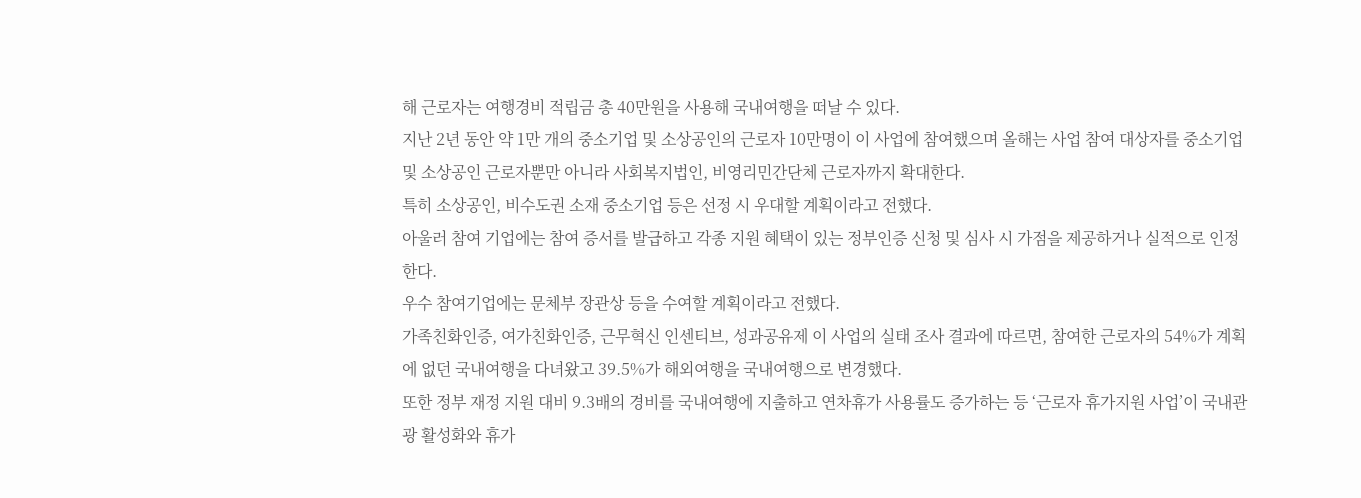해 근로자는 여행경비 적립금 총 40만원을 사용해 국내여행을 떠날 수 있다.
지난 2년 동안 약 1만 개의 중소기업 및 소상공인의 근로자 10만명이 이 사업에 참여했으며 올해는 사업 참여 대상자를 중소기업 및 소상공인 근로자뿐만 아니라 사회복지법인, 비영리민간단체 근로자까지 확대한다.
특히 소상공인, 비수도권 소재 중소기업 등은 선정 시 우대할 계획이라고 전했다.
아울러 참여 기업에는 참여 증서를 발급하고 각종 지원 혜택이 있는 정부인증 신청 및 심사 시 가점을 제공하거나 실적으로 인정한다.
우수 참여기업에는 문체부 장관상 등을 수여할 계획이라고 전했다.
가족친화인증, 여가친화인증, 근무혁신 인센티브, 성과공유제 이 사업의 실태 조사 결과에 따르면, 참여한 근로자의 54%가 계획에 없던 국내여행을 다녀왔고 39.5%가 해외여행을 국내여행으로 변경했다.
또한 정부 재정 지원 대비 9.3배의 경비를 국내여행에 지출하고 연차휴가 사용률도 증가하는 등 ‘근로자 휴가지원 사업’이 국내관광 활성화와 휴가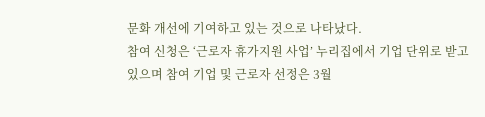문화 개선에 기여하고 있는 것으로 나타났다.
참여 신청은 ‘근로자 휴가지원 사업’ 누리집에서 기업 단위로 받고 있으며 참여 기업 및 근로자 선정은 3월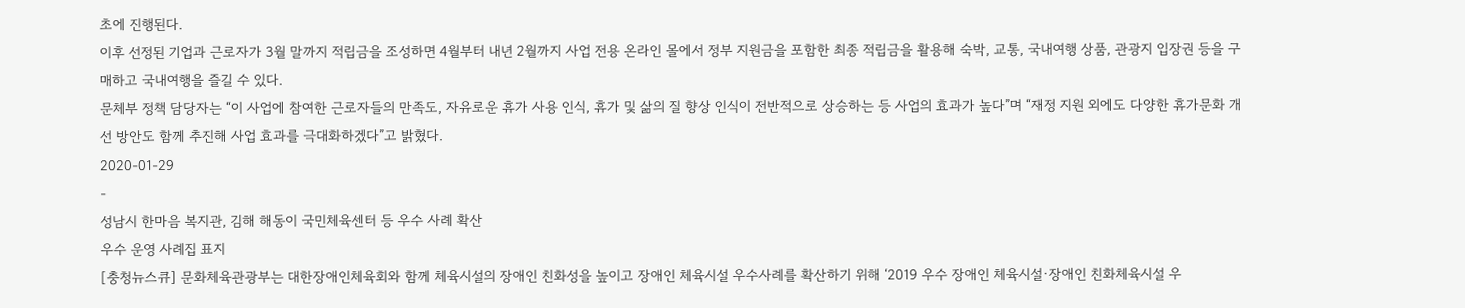초에 진행된다.
이후 선정된 기업과 근로자가 3월 말까지 적립금을 조성하면 4월부터 내년 2월까지 사업 전용 온라인 몰에서 정부 지원금을 포함한 최종 적립금을 활용해 숙박, 교통, 국내여행 상품, 관광지 입장권 등을 구매하고 국내여행을 즐길 수 있다.
문체부 정책 담당자는 “이 사업에 참여한 근로자들의 만족도, 자유로운 휴가 사용 인식, 휴가 및 삶의 질 향상 인식이 전반적으로 상승하는 등 사업의 효과가 높다”며 “재정 지원 외에도 다양한 휴가문화 개선 방안도 함께 추진해 사업 효과를 극대화하겠다”고 밝혔다.
2020-01-29
-
성남시 한마음 복지관, 김해 해동이 국민체육센터 등 우수 사례 확산
우수 운영 사례집 표지
[충청뉴스큐] 문화체육관광부는 대한장애인체육회와 함께 체육시설의 장애인 친화성을 높이고 장애인 체육시설 우수사례를 확산하기 위해 ‘2019 우수 장애인 체육시설·장애인 친화체육시설 우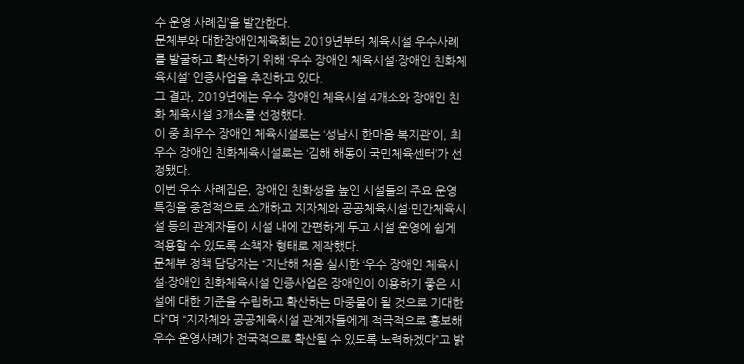수 운영 사례집’을 발간한다.
문체부와 대한장애인체육회는 2019년부터 체육시설 우수사례를 발굴하고 확산하기 위해 ‘우수 장애인 체육시설·장애인 친화체육시설’ 인증사업을 추진하고 있다.
그 결과, 2019년에는 우수 장애인 체육시설 4개소와 장애인 친화 체육시설 3개소를 선정했다.
이 중 최우수 장애인 체육시설로는 ‘성남시 한마음 복지관’이, 최우수 장애인 친화체육시설로는 ‘김해 해동이 국민체육센터’가 선정됐다.
이번 우수 사례집은, 장애인 친화성을 높인 시설들의 주요 운영 특징을 중점적으로 소개하고 지자체와 공공체육시설·민간체육시설 등의 관계자들이 시설 내에 간편하게 두고 시설 운영에 쉽게 적용할 수 있도록 소책자 형태로 제작했다.
문체부 정책 담당자는 “지난해 처음 실시한 ‘우수 장애인 체육시설·장애인 친화체육시설 인증사업은 장애인이 이용하기 좋은 시설에 대한 기준을 수립하고 확산하는 마중물이 될 것으로 기대한다”며 “지자체와 공공체육시설 관계자들에게 적극적으로 홍보해 우수 운영사례가 전국적으로 확산될 수 있도록 노력하겠다”고 밝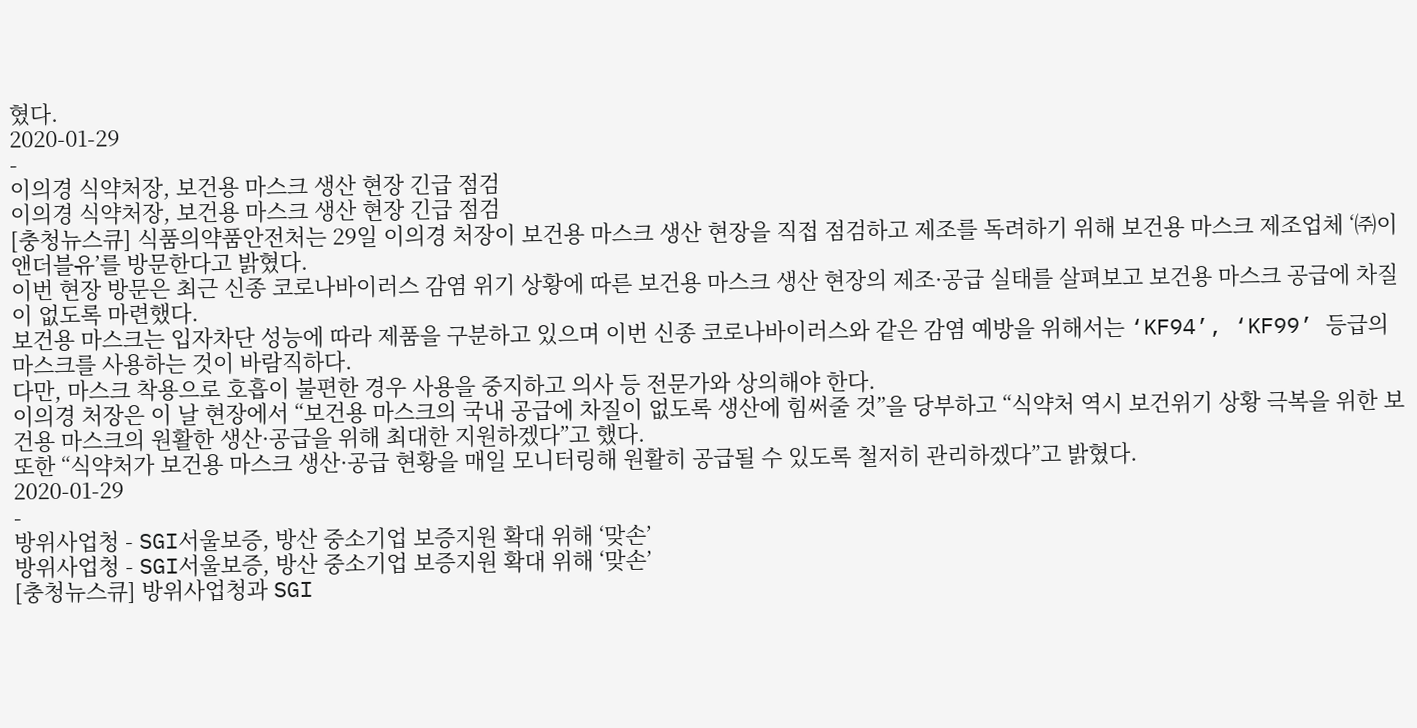혔다.
2020-01-29
-
이의경 식약처장, 보건용 마스크 생산 현장 긴급 점검
이의경 식약처장, 보건용 마스크 생산 현장 긴급 점검
[충청뉴스큐] 식품의약품안전처는 29일 이의경 처장이 보건용 마스크 생산 현장을 직접 점검하고 제조를 독려하기 위해 보건용 마스크 제조업체 ‘㈜이앤더블유’를 방문한다고 밝혔다.
이번 현장 방문은 최근 신종 코로나바이러스 감염 위기 상황에 따른 보건용 마스크 생산 현장의 제조·공급 실태를 살펴보고 보건용 마스크 공급에 차질이 없도록 마련했다.
보건용 마스크는 입자차단 성능에 따라 제품을 구분하고 있으며 이번 신종 코로나바이러스와 같은 감염 예방을 위해서는 ‘KF94’, ‘KF99’ 등급의 마스크를 사용하는 것이 바람직하다.
다만, 마스크 착용으로 호흡이 불편한 경우 사용을 중지하고 의사 등 전문가와 상의해야 한다.
이의경 처장은 이 날 현장에서 “보건용 마스크의 국내 공급에 차질이 없도록 생산에 힘써줄 것”을 당부하고 “식약처 역시 보건위기 상황 극복을 위한 보건용 마스크의 원활한 생산·공급을 위해 최대한 지원하겠다”고 했다.
또한 “식약처가 보건용 마스크 생산·공급 현황을 매일 모니터링해 원활히 공급될 수 있도록 철저히 관리하겠다”고 밝혔다.
2020-01-29
-
방위사업청 - SGI서울보증, 방산 중소기업 보증지원 확대 위해 ‘맞손’
방위사업청 - SGI서울보증, 방산 중소기업 보증지원 확대 위해 ‘맞손’
[충청뉴스큐] 방위사업청과 SGI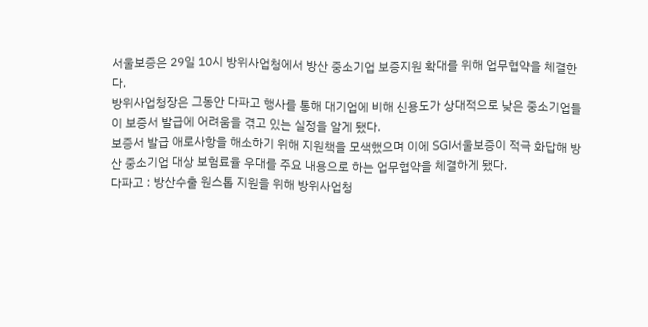서울보증은 29일 10시 방위사업청에서 방산 중소기업 보증지원 확대를 위해 업무협약을 체결한다.
방위사업청장은 그동안 다파고 행사를 통해 대기업에 비해 신용도가 상대적으로 낮은 중소기업들이 보증서 발급에 어려움을 겪고 있는 실정을 알게 됐다.
보증서 발급 애로사항을 해소하기 위해 지원책을 모색했으며 이에 SGI서울보증이 적극 화답해 방산 중소기업 대상 보험료율 우대를 주요 내용으로 하는 업무협약을 체결하게 됐다.
다파고 : 방산수출 원스톱 지원을 위해 방위사업청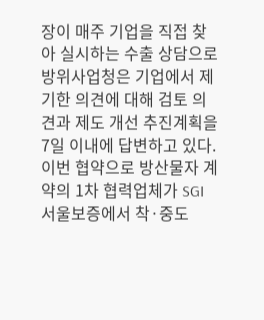장이 매주 기업을 직접 찾아 실시하는 수출 상담으로 방위사업청은 기업에서 제기한 의견에 대해 검토 의견과 제도 개선 추진계획을 7일 이내에 답변하고 있다.
이번 협약으로 방산물자 계약의 1차 협력업체가 SGI서울보증에서 착·중도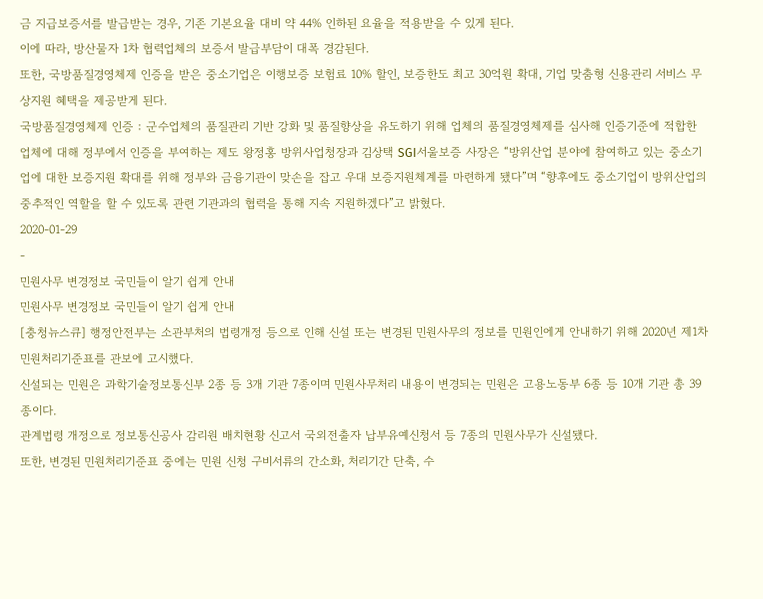금 지급보증서를 발급받는 경우, 기존 기본요율 대비 약 44% 인하된 요율을 적용받을 수 있게 된다.
이에 따라, 방산물자 1차 협력업체의 보증서 발급부담이 대폭 경감된다.
또한, 국방품질경영체제 인증을 받은 중소기업은 이행보증 보험료 10% 할인, 보증한도 최고 30억원 확대, 기업 맞춤형 신용관리 서비스 무상지원 혜택을 제공받게 된다.
국방품질경영체제 인증 : 군수업체의 품질관리 기반 강화 및 품질향상을 유도하기 위해 업체의 품질경영체제를 심사해 인증기준에 적합한 업체에 대해 정부에서 인증을 부여하는 제도 왕정홍 방위사업청장과 김상택 SGI서울보증 사장은 “방위산업 분야에 참여하고 있는 중소기업에 대한 보증지원 확대를 위해 정부와 금융기관이 맞손을 잡고 우대 보증지원체계를 마련하게 됐다”며 “향후에도 중소기업이 방위산업의 중추적인 역할을 할 수 있도록 관련 기관과의 협력을 통해 지속 지원하겠다”고 밝혔다.
2020-01-29
-
민원사무 변경정보 국민들이 알기 쉽게 안내
민원사무 변경정보 국민들이 알기 쉽게 안내
[충청뉴스큐] 행정안전부는 소관부처의 법령개정 등으로 인해 신설 또는 변경된 민원사무의 정보를 민원인에게 안내하기 위해 2020년 제1차 민원처리기준표를 관보에 고시했다.
신설되는 민원은 과학기술정보통신부 2종 등 3개 기관 7종이며 민원사무처리 내용이 변경되는 민원은 고용노동부 6종 등 10개 기관 총 39종이다.
관계법령 개정으로 정보통신공사 감리원 배치현황 신고서 국외전출자 납부유예신청서 등 7종의 민원사무가 신설됐다.
또한, 변경된 민원처리기준표 중에는 민원 신청 구비서류의 간소화, 처리기간 단축, 수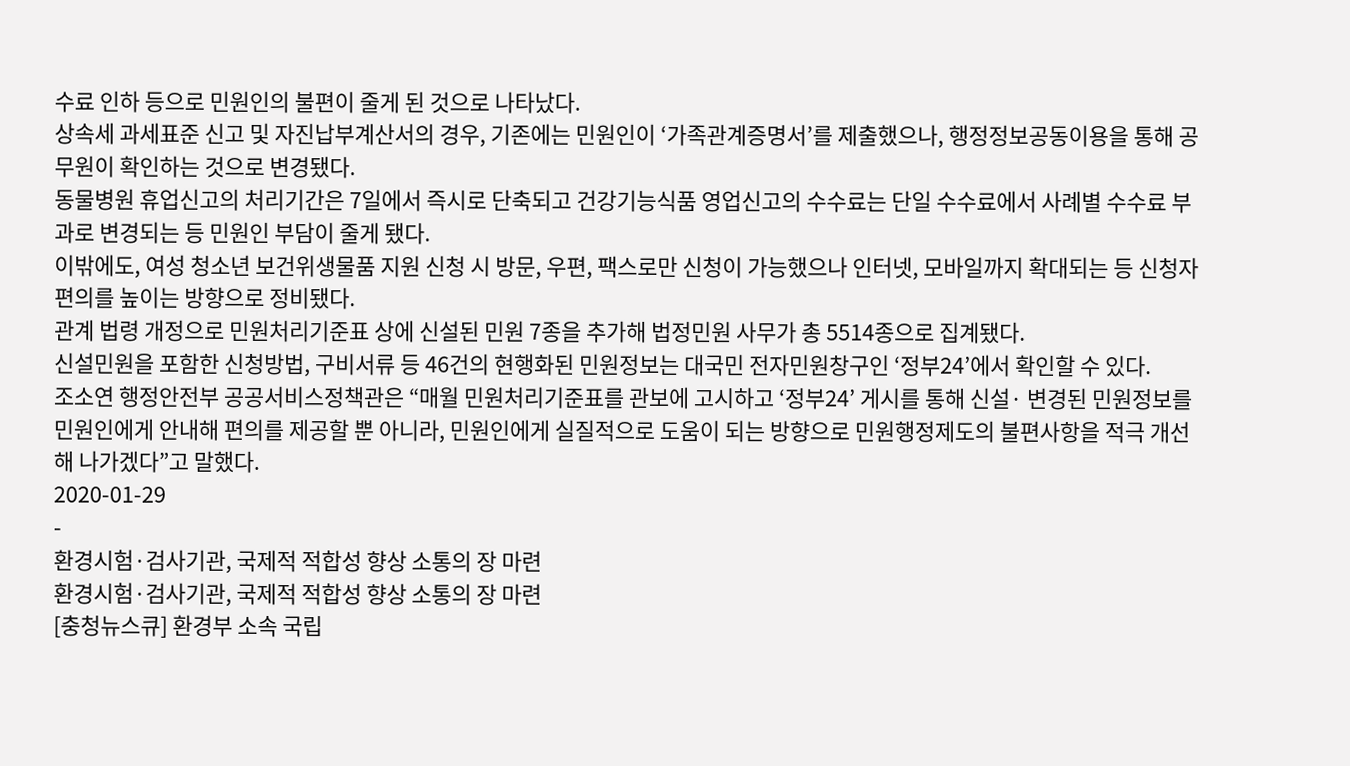수료 인하 등으로 민원인의 불편이 줄게 된 것으로 나타났다.
상속세 과세표준 신고 및 자진납부계산서의 경우, 기존에는 민원인이 ‘가족관계증명서’를 제출했으나, 행정정보공동이용을 통해 공무원이 확인하는 것으로 변경됐다.
동물병원 휴업신고의 처리기간은 7일에서 즉시로 단축되고 건강기능식품 영업신고의 수수료는 단일 수수료에서 사례별 수수료 부과로 변경되는 등 민원인 부담이 줄게 됐다.
이밖에도, 여성 청소년 보건위생물품 지원 신청 시 방문, 우편, 팩스로만 신청이 가능했으나 인터넷, 모바일까지 확대되는 등 신청자 편의를 높이는 방향으로 정비됐다.
관계 법령 개정으로 민원처리기준표 상에 신설된 민원 7종을 추가해 법정민원 사무가 총 5514종으로 집계됐다.
신설민원을 포함한 신청방법, 구비서류 등 46건의 현행화된 민원정보는 대국민 전자민원창구인 ‘정부24’에서 확인할 수 있다.
조소연 행정안전부 공공서비스정책관은 “매월 민원처리기준표를 관보에 고시하고 ‘정부24’ 게시를 통해 신설· 변경된 민원정보를 민원인에게 안내해 편의를 제공할 뿐 아니라, 민원인에게 실질적으로 도움이 되는 방향으로 민원행정제도의 불편사항을 적극 개선해 나가겠다”고 말했다.
2020-01-29
-
환경시험·검사기관, 국제적 적합성 향상 소통의 장 마련
환경시험·검사기관, 국제적 적합성 향상 소통의 장 마련
[충청뉴스큐] 환경부 소속 국립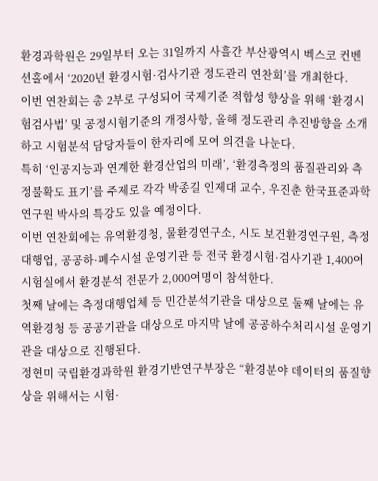환경과학원은 29일부터 오는 31일까지 사흘간 부산광역시 벡스코 컨벤션홀에서 ‘2020년 환경시험·검사기관 정도관리 연찬회’를 개최한다.
이번 연찬회는 총 2부로 구성되어 국제기준 적합성 향상을 위해 ‘환경시험검사법’ 및 공정시험기준의 개정사항, 올해 정도관리 추진방향을 소개하고 시험분석 담당자들이 한자리에 모여 의견을 나눈다.
특히 ‘인공지능과 연계한 환경산업의 미래’, ‘환경측정의 품질관리와 측정불확도 표기’를 주제로 각각 박종길 인제대 교수, 우진춘 한국표준과학연구원 박사의 특강도 있을 예정이다.
이번 연찬회에는 유역환경청, 물환경연구소, 시도 보건환경연구원, 측정대행업, 공공하·폐수시설 운영기관 등 전국 환경시험·검사기관 1,400여 시험실에서 환경분석 전문가 2,000여명이 참석한다.
첫째 날에는 측정대행업체 등 민간분석기관을 대상으로 둘째 날에는 유역환경청 등 공공기관을 대상으로 마지막 날에 공공하수처리시설 운영기관을 대상으로 진행된다.
정현미 국립환경과학원 환경기반연구부장은 “환경분야 데이터의 품질향상을 위해서는 시험·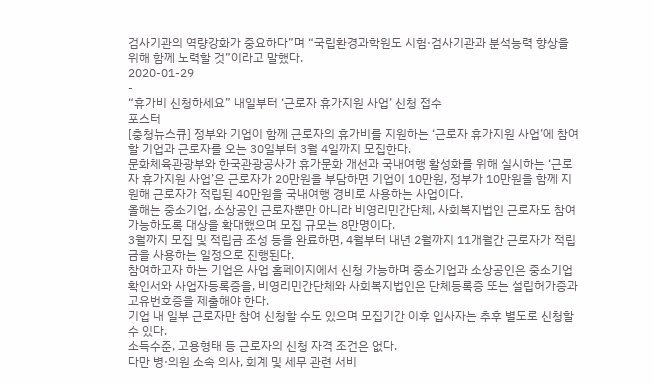검사기관의 역량강화가 중요하다”며 “국립환경과학원도 시험·검사기관과 분석능력 향상을 위해 함께 노력할 것”이라고 말했다.
2020-01-29
-
“휴가비 신청하세요” 내일부터 ‘근로자 휴가지원 사업’ 신청 접수
포스터
[충청뉴스큐] 정부와 기업이 함께 근로자의 휴가비를 지원하는 ‘근로자 휴가지원 사업’에 참여할 기업과 근로자를 오는 30일부터 3월 4일까지 모집한다.
문화체육관광부와 한국관광공사가 휴가문화 개선과 국내여행 활성화를 위해 실시하는 ‘근로자 휴가지원 사업’은 근로자가 20만원을 부담하면 기업이 10만원, 정부가 10만원을 함께 지원해 근로자가 적립된 40만원을 국내여행 경비로 사용하는 사업이다.
올해는 중소기업, 소상공인 근로자뿐만 아니라 비영리민간단체, 사회복지법인 근로자도 참여 가능하도록 대상을 확대했으며 모집 규모는 8만명이다.
3월까지 모집 및 적립금 조성 등을 완료하면, 4월부터 내년 2월까지 11개월간 근로자가 적립금을 사용하는 일정으로 진행된다.
참여하고자 하는 기업은 사업 홈페이지에서 신청 가능하며 중소기업과 소상공인은 중소기업확인서와 사업자등록증을, 비영리민간단체와 사회복지법인은 단체등록증 또는 설립허가증과 고유번호증을 제출해야 한다.
기업 내 일부 근로자만 참여 신청할 수도 있으며 모집기간 이후 입사자는 추후 별도로 신청할 수 있다.
소득수준, 고용형태 등 근로자의 신청 자격 조건은 없다.
다만 병·의원 소속 의사, 회계 및 세무 관련 서비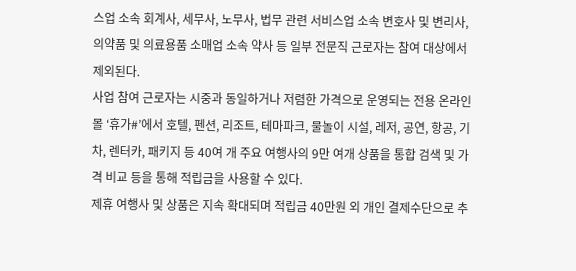스업 소속 회계사, 세무사, 노무사, 법무 관련 서비스업 소속 변호사 및 변리사, 의약품 및 의료용품 소매업 소속 약사 등 일부 전문직 근로자는 참여 대상에서 제외된다.
사업 참여 근로자는 시중과 동일하거나 저렴한 가격으로 운영되는 전용 온라인몰 ‘휴가#’에서 호텔, 펜션, 리조트, 테마파크, 물놀이 시설, 레저, 공연, 항공, 기차, 렌터카, 패키지 등 40여 개 주요 여행사의 9만 여개 상품을 통합 검색 및 가격 비교 등을 통해 적립금을 사용할 수 있다.
제휴 여행사 및 상품은 지속 확대되며 적립금 40만원 외 개인 결제수단으로 추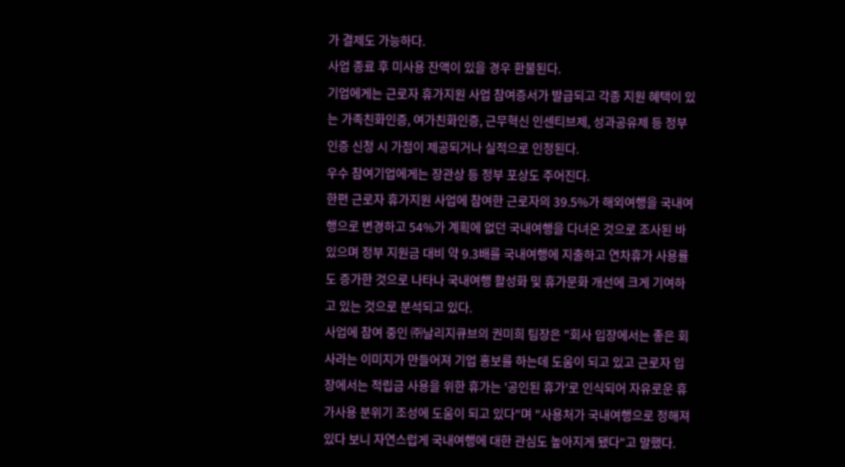가 결제도 가능하다.
사업 종료 후 미사용 잔액이 있을 경우 환불된다.
기업에게는 근로자 휴가지원 사업 참여증서가 발급되고 각종 지원 혜택이 있는 가족친화인증, 여가친화인증, 근무혁신 인센티브제, 성과공유제 등 정부인증 신청 시 가점이 제공되거나 실적으로 인정된다.
우수 참여기업에게는 장관상 등 정부 포상도 주어진다.
한편 근로자 휴가지원 사업에 참여한 근로자의 39.5%가 해외여행을 국내여행으로 변경하고 54%가 계획에 없던 국내여행을 다녀온 것으로 조사된 바 있으며 정부 지원금 대비 약 9.3배를 국내여행에 지출하고 연차휴가 사용률도 증가한 것으로 나타나 국내여행 활성화 및 휴가문화 개선에 크게 기여하고 있는 것으로 분석되고 있다.
사업에 참여 중인 ㈜날리지큐브의 권미희 팀장은 "회사 입장에서는 좋은 회사라는 이미지가 만들어져 기업 홍보를 하는데 도움이 되고 있고 근로자 입장에서는 적립금 사용을 위한 휴가는 '공인된 휴가'로 인식되어 자유로운 휴가사용 분위기 조성에 도움이 되고 있다"며 "사용처가 국내여행으로 정해져 있다 보니 자연스럽게 국내여행에 대한 관심도 높아지게 됐다"고 말했다.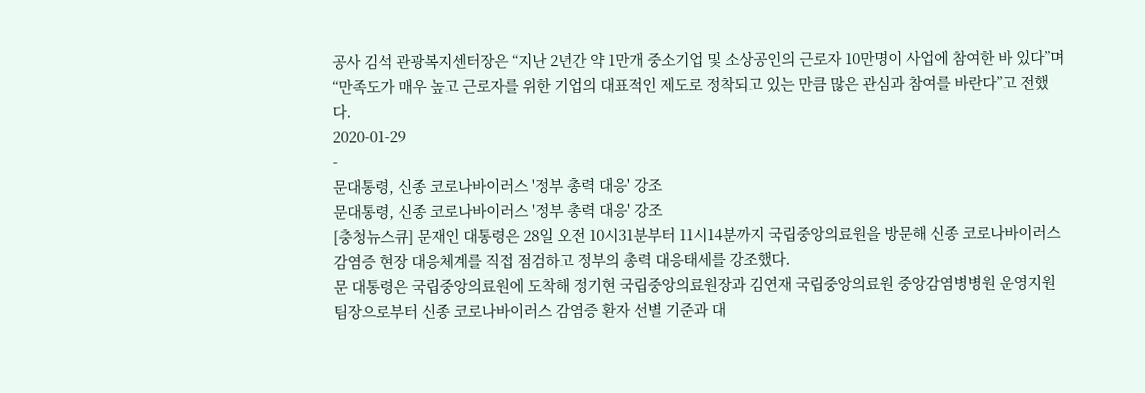공사 김석 관광복지센터장은 “지난 2년간 약 1만개 중소기업 및 소상공인의 근로자 10만명이 사업에 참여한 바 있다”며 “만족도가 매우 높고 근로자를 위한 기업의 대표적인 제도로 정착되고 있는 만큼 많은 관심과 참여를 바란다”고 전했다.
2020-01-29
-
문대통령, 신종 코로나바이러스 '정부 총력 대응' 강조
문대통령, 신종 코로나바이러스 '정부 총력 대응' 강조
[충청뉴스큐] 문재인 대통령은 28일 오전 10시31분부터 11시14분까지 국립중앙의료원을 방문해 신종 코로나바이러스 감염증 현장 대응체계를 직접 점검하고 정부의 총력 대응태세를 강조했다.
문 대통령은 국립중앙의료원에 도착해 정기현 국립중앙의료원장과 김연재 국립중앙의료원 중앙감염병병원 운영지원팀장으로부터 신종 코로나바이러스 감염증 환자 선별 기준과 대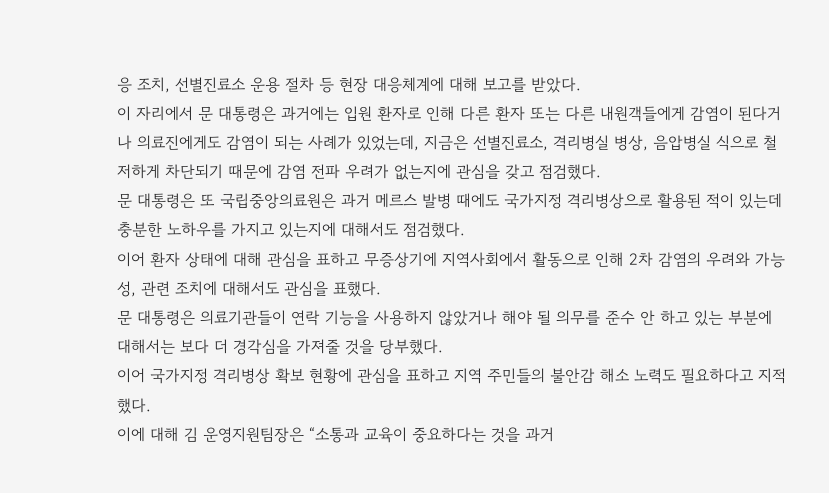응 조치, 선별진료소 운용 절차 등 현장 대응체계에 대해 보고를 받았다.
이 자리에서 문 대통령은 과거에는 입원 환자로 인해 다른 환자 또는 다른 내원객들에게 감염이 된다거나 의료진에게도 감염이 되는 사례가 있었는데, 지금은 선별진료소, 격리병실 병상, 음압병실 식으로 철저하게 차단되기 때문에 감염 전파 우려가 없는지에 관심을 갖고 점검했다.
문 대통령은 또 국립중앙의료원은 과거 메르스 발병 때에도 국가지정 격리병상으로 활용된 적이 있는데 충분한 노하우를 가지고 있는지에 대해서도 점검했다.
이어 환자 상태에 대해 관심을 표하고 무증상기에 지역사회에서 활동으로 인해 2차 감염의 우려와 가능성, 관련 조치에 대해서도 관심을 표했다.
문 대통령은 의료기관들이 연락 기능을 사용하지 않았거나 해야 될 의무를 준수 안 하고 있는 부분에 대해서는 보다 더 경각심을 가져줄 것을 당부했다.
이어 국가지정 격리병상 확보 현황에 관심을 표하고 지역 주민들의 불안감 해소 노력도 필요하다고 지적했다.
이에 대해 김 운영지원팀장은 “소통과 교육이 중요하다는 것을 과거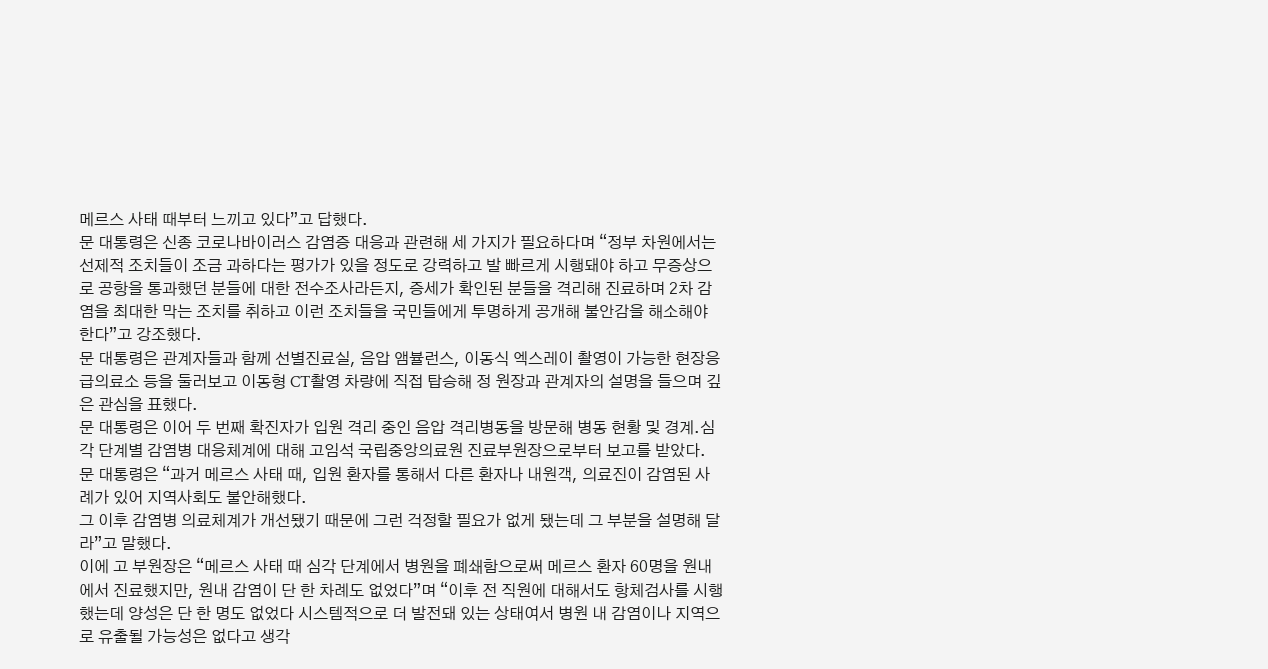메르스 사태 때부터 느끼고 있다”고 답했다.
문 대통령은 신종 코로나바이러스 감염증 대응과 관련해 세 가지가 필요하다며 “정부 차원에서는 선제적 조치들이 조금 과하다는 평가가 있을 정도로 강력하고 발 빠르게 시행돼야 하고 무증상으로 공항을 통과했던 분들에 대한 전수조사라든지, 증세가 확인된 분들을 격리해 진료하며 2차 감염을 최대한 막는 조치를 취하고 이런 조치들을 국민들에게 투명하게 공개해 불안감을 해소해야 한다”고 강조했다.
문 대통령은 관계자들과 함께 선별진료실, 음압 앰뷸런스, 이동식 엑스레이 촬영이 가능한 현장응급의료소 등을 둘러보고 이동형 CT촬영 차량에 직접 탑승해 정 원장과 관계자의 설명을 들으며 깊은 관심을 표했다.
문 대통령은 이어 두 번째 확진자가 입원 격리 중인 음압 격리병동을 방문해 병동 현황 및 경계.심각 단계별 감염병 대응체계에 대해 고임석 국립중앙의료원 진료부원장으로부터 보고를 받았다.
문 대통령은 “과거 메르스 사태 때, 입원 환자를 통해서 다른 환자나 내원객, 의료진이 감염된 사례가 있어 지역사회도 불안해했다.
그 이후 감염병 의료체계가 개선됐기 때문에 그런 걱정할 필요가 없게 됐는데 그 부분을 설명해 달라”고 말했다.
이에 고 부원장은 “메르스 사태 때 심각 단계에서 병원을 폐쇄함으로써 메르스 환자 60명을 원내에서 진료했지만, 원내 감염이 단 한 차례도 없었다”며 “이후 전 직원에 대해서도 항체검사를 시행했는데 양성은 단 한 명도 없었다 시스템적으로 더 발전돼 있는 상태여서 병원 내 감염이나 지역으로 유출될 가능성은 없다고 생각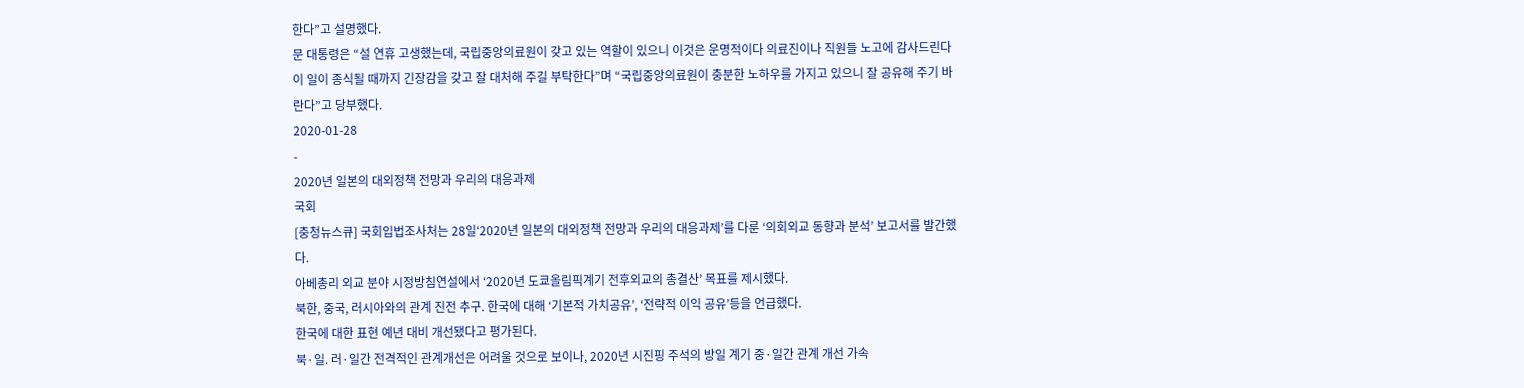한다”고 설명했다.
문 대통령은 “설 연휴 고생했는데, 국립중앙의료원이 갖고 있는 역할이 있으니 이것은 운명적이다 의료진이나 직원들 노고에 감사드린다 이 일이 종식될 때까지 긴장감을 갖고 잘 대처해 주길 부탁한다”며 “국립중앙의료원이 충분한 노하우를 가지고 있으니 잘 공유해 주기 바란다”고 당부했다.
2020-01-28
-
2020년 일본의 대외정책 전망과 우리의 대응과제
국회
[충청뉴스큐] 국회입법조사처는 28일‘2020년 일본의 대외정책 전망과 우리의 대응과제’를 다룬 ‘의회외교 동향과 분석’ 보고서를 발간했다.
아베총리 외교 분야 시정방침연설에서 ‘2020년 도쿄올림픽계기 전후외교의 총결산’ 목표를 제시했다.
북한, 중국, 러시아와의 관계 진전 추구. 한국에 대해 ‘기본적 가치공유’, ‘전략적 이익 공유’등을 언급했다.
한국에 대한 표현 예년 대비 개선됐다고 평가된다.
북·일. 러·일간 전격적인 관계개선은 어려울 것으로 보이나, 2020년 시진핑 주석의 방일 계기 중·일간 관계 개선 가속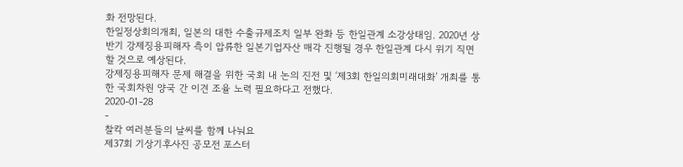화 전망된다.
한일정상회의개최, 일본의 대한 수출규제조치 일부 완화 등 한일관계 소강상태임. 2020년 상반기 강제징용피해자 측이 압류한 일본기업자산 매각 진행될 경우 한일관계 다시 위기 직면할 것으로 예상된다.
강제징용피해자 문제 해결을 위한 국회 내 논의 진전 및 ‘제3회 한일의회미래대화’ 개최를 통한 국회차원 양국 간 이견 조율 노력 필요하다고 전했다.
2020-01-28
-
찰칵 여러분들의 날씨를 함께 나눠요
제37회 기상기후사진 공모전 포스터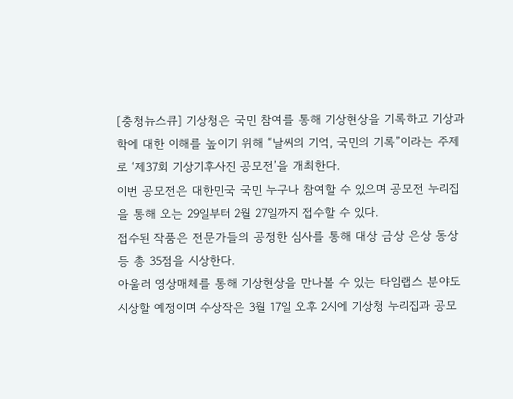[충청뉴스큐] 기상청은 국민 참여를 통해 기상현상을 기록하고 기상과학에 대한 이해를 높이기 위해 “날씨의 기억, 국민의 기록”이라는 주제로 ‘제37회 기상기후사진 공모전’을 개최한다.
이번 공모전은 대한민국 국민 누구나 참여할 수 있으며 공모전 누리집을 통해 오는 29일부터 2월 27일까지 접수할 수 있다.
접수된 작품은 전문가들의 공정한 심사를 통해 대상 금상 은상 동상 등 총 35점을 시상한다.
아울러 영상매체를 통해 기상현상을 만나볼 수 있는 타임랩스 분야도 시상할 예정이며 수상작은 3월 17일 오후 2시에 기상청 누리집과 공모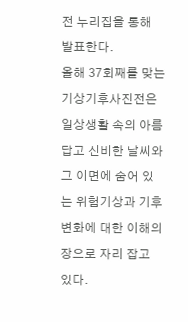전 누리집을 통해 발표한다.
올해 37회째를 맞는 기상기후사진전은 일상생활 속의 아름답고 신비한 날씨와 그 이면에 숨어 있는 위험기상과 기후변화에 대한 이해의 장으로 자리 잡고 있다.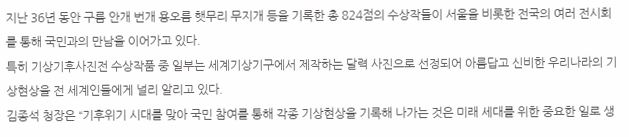지난 36년 동안 구름 안개 번개 용오름 햇무리 무지개 등을 기록한 총 824점의 수상작들이 서울을 비롯한 전국의 여러 전시회를 통해 국민과의 만남을 이어가고 있다.
특히 기상기후사진전 수상작품 중 일부는 세계기상기구에서 제작하는 달력 사진으로 선정되어 아름답고 신비한 우리나라의 기상현상을 전 세계인들에게 널리 알리고 있다.
김종석 청장은 “기후위기 시대를 맞아 국민 참여를 통해 각종 기상현상을 기록해 나가는 것은 미래 세대를 위한 중요한 일로 생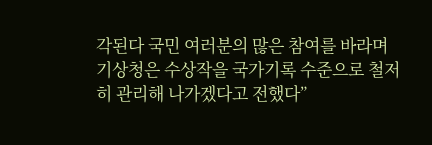각된다 국민 여러분의 많은 참여를 바라며 기상청은 수상작을 국가기록 수준으로 철저히 관리해 나가겠다고 전했다”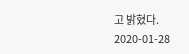고 밝혔다.
2020-01-28